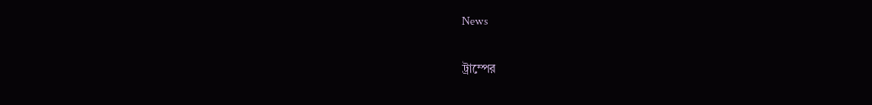News

ট্রাম্পের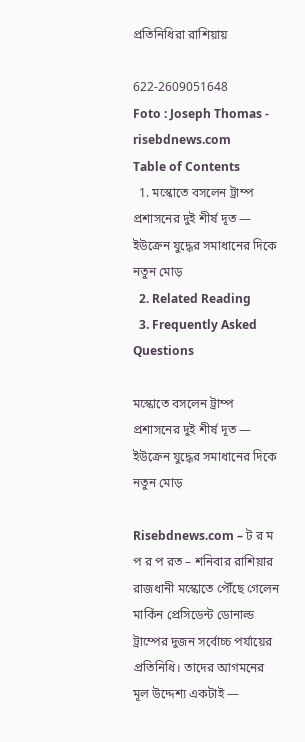প্রতিনিধিরা রাশিয়ায়

622-2609051648
Foto : Joseph Thomas - risebdnews.com
Table of Contents
  1. মস্কোতে বসলেন ট্রাম্প প্রশাসনের দুই শীর্ষ দূত — ইউক্রেন যুদ্ধের সমাধানের দিকে নতুন মোড়
  2. Related Reading
  3. Frequently Asked Questions

মস্কোতে বসলেন ট্রাম্প প্রশাসনের দুই শীর্ষ দূত — ইউক্রেন যুদ্ধের সমাধানের দিকে নতুন মোড়

Risebdnews.com – ট র ম প র প রত – শনিবার রাশিয়ার রাজধানী মস্কোতে পৌঁছে গেলেন মার্কিন প্রেসিডেন্ট ডোনাল্ড ট্রাম্পের দুজন সর্বোচ্চ পর্যায়ের প্রতিনিধি। তাদের আগমনের মূল উদ্দেশ্য একটাই —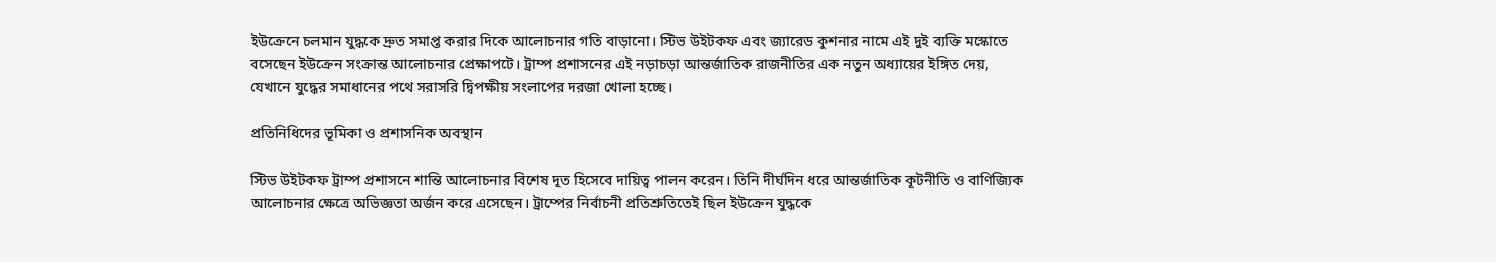ইউক্রেনে চলমান যুদ্ধকে দ্রুত সমাপ্ত করার দিকে আলোচনার গতি বাড়ানো। স্টিভ উইটকফ এবং জ্যারেড কুশনার নামে এই দুই ব্যক্তি মস্কোতে বসেছেন ইউক্রেন সংক্রান্ত আলোচনার প্রেক্ষাপটে। ট্রাম্প প্রশাসনের এই নড়াচড়া আন্তর্জাতিক রাজনীতির এক নতুন অধ্যায়ের ইঙ্গিত দেয়, যেখানে যুদ্ধের সমাধানের পথে সরাসরি দ্বিপক্ষীয় সংলাপের দরজা খোলা হচ্ছে।

প্রতিনিধিদের ভূমিকা ও প্রশাসনিক অবস্থান

স্টিভ উইটকফ ট্রাম্প প্রশাসনে শান্তি আলোচনার বিশেষ দূত হিসেবে দায়িত্ব পালন করেন। তিনি দীর্ঘদিন ধরে আন্তর্জাতিক কূটনীতি ও বাণিজ্যিক আলোচনার ক্ষেত্রে অভিজ্ঞতা অর্জন করে এসেছেন। ট্রাম্পের নির্বাচনী প্রতিশ্রুতিতেই ছিল ইউক্রেন যুদ্ধকে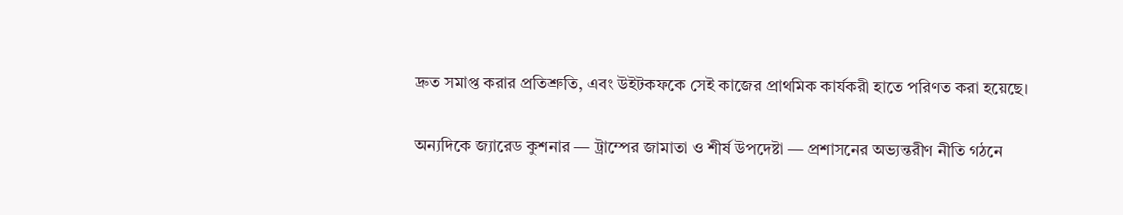দ্রুত সমাপ্ত করার প্রতিশ্রুতি, এবং উইটকফকে সেই কাজের প্রাথমিক কার্যকরী হাতে পরিণত করা হয়েছে।

অন্যদিকে জ্যারেড কুশনার — ট্রাম্পের জামাতা ও শীর্ষ উপদেষ্টা — প্রশাসনের অভ্যন্তরীণ নীতি গঠনে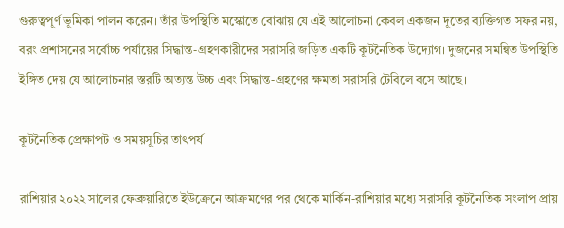গুরুত্বপূর্ণ ভূমিকা পালন করেন। তাঁর উপস্থিতি মস্কোতে বোঝায় যে এই আলোচনা কেবল একজন দূতের ব্যক্তিগত সফর নয়, বরং প্রশাসনের সর্বোচ্চ পর্যায়ের সিদ্ধান্ত-গ্রহণকারীদের সরাসরি জড়িত একটি কূটনৈতিক উদ্যোগ। দুজনের সমন্বিত উপস্থিতি ইঙ্গিত দেয় যে আলোচনার স্তরটি অত্যন্ত উচ্চ এবং সিদ্ধান্ত-গ্রহণের ক্ষমতা সরাসরি টেবিলে বসে আছে।

কূটনৈতিক প্রেক্ষাপট ও সময়সূচির তাৎপর্য

রাশিয়ার ২০২২ সালের ফেব্রুয়ারিতে ইউক্রেনে আক্রমণের পর থেকে মার্কিন-রাশিয়ার মধ্যে সরাসরি কূটনৈতিক সংলাপ প্রায়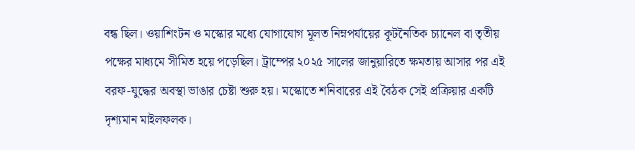বন্ধ ছিল। ওয়াশিংটন ও মস্কোর মধ্যে যোগাযোগ মূলত নিম্নপর্যায়ের কূটনৈতিক চ্যানেল বা তৃতীয় পক্ষের মাধ্যমে সীমিত হয়ে পড়েছিল। ট্রাম্পের ২০২৫ সালের জানুয়ারিতে ক্ষমতায় আসার পর এই বরফ-যুদ্ধের অবস্থা ভাঙার চেষ্টা শুরু হয়। মস্কোতে শনিবারের এই বৈঠক সেই প্রক্রিয়ার একটি দৃশ্যমান মাইলফলক।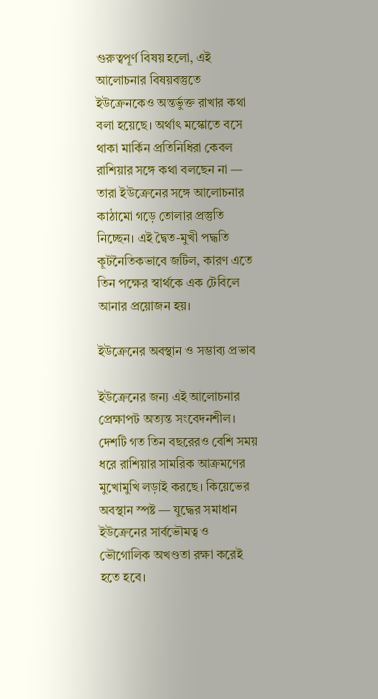গুরুত্বপূর্ণ বিষয় হলো, এই আলোচনার বিষয়বস্তুতে ইউক্রেনকেও অন্তর্ভুক্ত রাখার কথা বলা হয়েছে। অর্থাৎ মস্কোতে বসে থাকা মার্কিন প্রতিনিধিরা কেবল রাশিয়ার সঙ্গে কথা বলছেন না — তারা ইউক্রেনের সঙ্গে আলোচনার কাঠামো গড়ে তোলার প্রস্তুতি নিচ্ছেন। এই দ্বৈত-মুখী পদ্ধতি কূটনৈতিকভাবে জটিল, কারণ এতে তিন পক্ষের স্বার্থকে এক টেবিলে আনার প্রয়োজন হয়।

ইউক্রেনের অবস্থান ও সম্ভাব্য প্রভাব

ইউক্রেনের জন্য এই আলোচনার প্রেক্ষাপট অত্যন্ত সংবেদনশীল। দেশটি গত তিন বছরেরও বেশি সময় ধরে রাশিয়ার সামরিক আক্রমণের মুখোমুখি লড়াই করছে। কিয়েভের অবস্থান স্পষ্ট — যুদ্ধের সমাধান ইউক্রেনের সার্বভৌমত্ব ও ভৌগোলিক অখণ্ডতা রক্ষা করেই হতে হবে।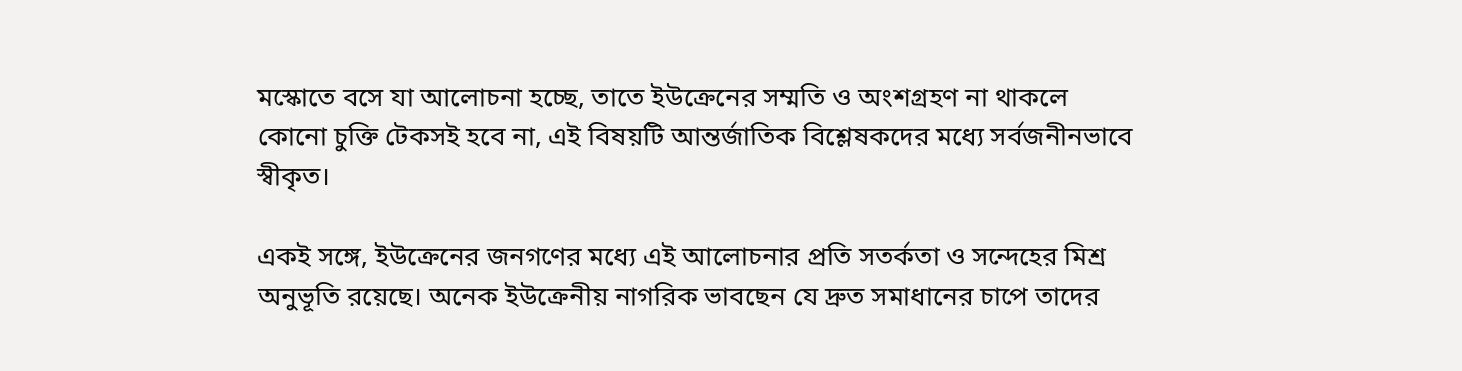মস্কোতে বসে যা আলোচনা হচ্ছে, তাতে ইউক্রেনের সম্মতি ও অংশগ্রহণ না থাকলে কোনো চুক্তি টেকসই হবে না, এই বিষয়টি আন্তর্জাতিক বিশ্লেষকদের মধ্যে সর্বজনীনভাবে স্বীকৃত।

একই সঙ্গে, ইউক্রেনের জনগণের মধ্যে এই আলোচনার প্রতি সতর্কতা ও সন্দেহের মিশ্র অনুভূতি রয়েছে। অনেক ইউক্রেনীয় নাগরিক ভাবছেন যে দ্রুত সমাধানের চাপে তাদের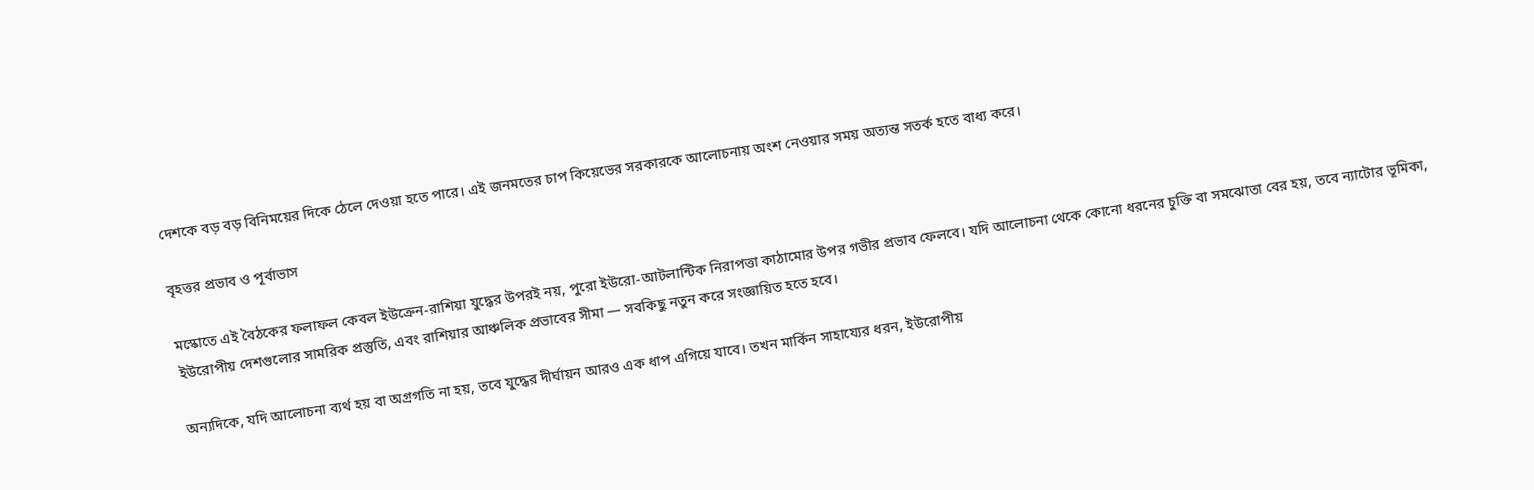দেশকে বড় বড় বিনিময়ের দিকে ঠেলে দেওয়া হতে পারে। এই জনমতের চাপ কিয়েভের সরকারকে আলোচনায় অংশ নেওয়ার সময় অত্যন্ত সতর্ক হতে বাধ্য করে।

বৃহত্তর প্রভাব ও পূর্বাভাস

মস্কোতে এই বৈঠকের ফলাফল কেবল ইউক্রেন-রাশিয়া যুদ্ধের উপরই নয়, পুরো ইউরো-আটলান্টিক নিরাপত্তা কাঠামোর উপর গভীর প্রভাব ফেলবে। যদি আলোচনা থেকে কোনো ধরনের চুক্তি বা সমঝোতা বের হয়, তবে ন্যাটোর ভূমিকা, ইউরোপীয় দেশগুলোর সামরিক প্রস্তুতি, এবং রাশিয়ার আঞ্চলিক প্রভাবের সীমা — সবকিছু নতুন করে সংজ্ঞায়িত হতে হবে।

অন্যদিকে, যদি আলোচনা ব্যর্থ হয় বা অগ্রগতি না হয়, তবে যুদ্ধের দীর্ঘায়ন আরও এক ধাপ এগিয়ে যাবে। তখন মার্কিন সাহায্যের ধরন, ইউরোপীয়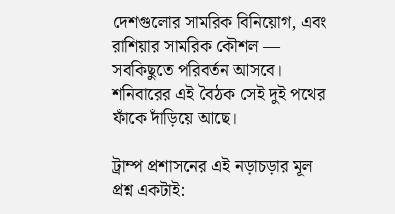দেশগুলোর সামরিক বিনিয়োগ, এবং রাশিয়ার সামরিক কৌশল — সবকিছুতে পরিবর্তন আসবে। শনিবারের এই বৈঠক সেই দুই পথের ফাঁকে দাঁড়িয়ে আছে।

ট্রাম্প প্রশাসনের এই নড়াচড়ার মূল প্রশ্ন একটাই: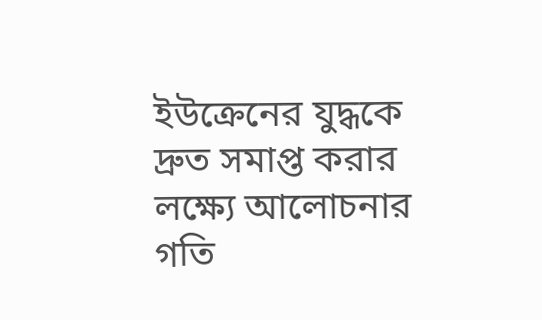ইউক্রেনের যুদ্ধকে দ্রুত সমাপ্ত করার লক্ষ্যে আলোচনার গতি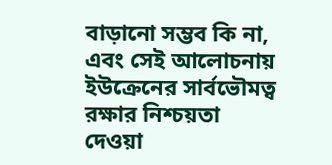বাড়ানো সম্ভব কি না, এবং সেই আলোচনায় ইউক্রেনের সার্বভৌমত্ব রক্ষার নিশ্চয়তা দেওয়া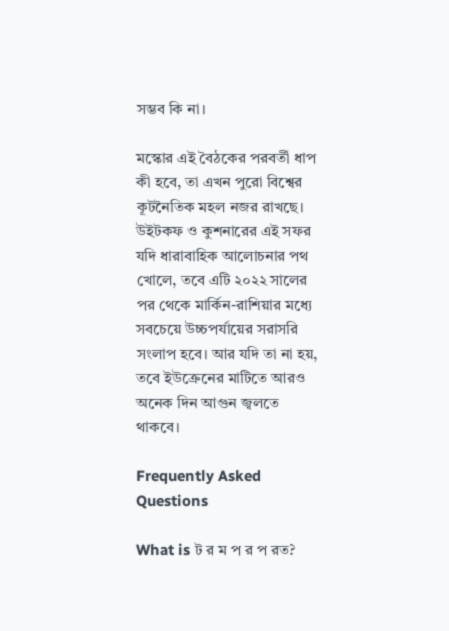সম্ভব কি না।

মস্কোর এই বৈঠকের পরবর্তী ধাপ কী হবে, তা এখন পুরো বিশ্বের কূটনৈতিক মহল নজর রাখছে। উইটকফ ও কুশনারের এই সফর যদি ধারাবাহিক আলোচনার পথ খোলে, তবে এটি ২০২২ সালের পর থেকে মার্কিন-রাশিয়ার মধ্যে সবচেয়ে উচ্চপর্যায়ের সরাসরি সংলাপ হবে। আর যদি তা না হয়, তবে ইউক্রেনের মাটিতে আরও অনেক দিন আগুন জ্বলতে থাকবে।

Frequently Asked Questions

What is ট র ম প র প রত?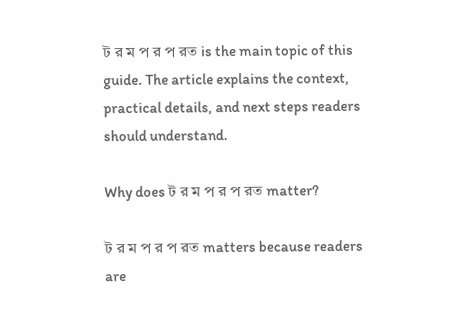ট র ম প র প রত is the main topic of this guide. The article explains the context, practical details, and next steps readers should understand.

Why does ট র ম প র প রত matter?

ট র ম প র প রত matters because readers are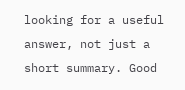looking for a useful answer, not just a short summary. Good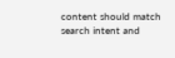content should match search intent and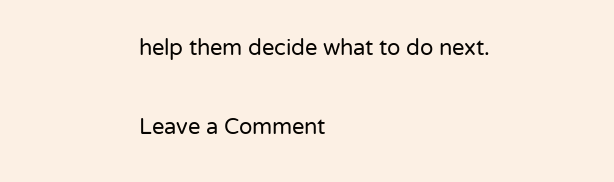help them decide what to do next.

Leave a Comment